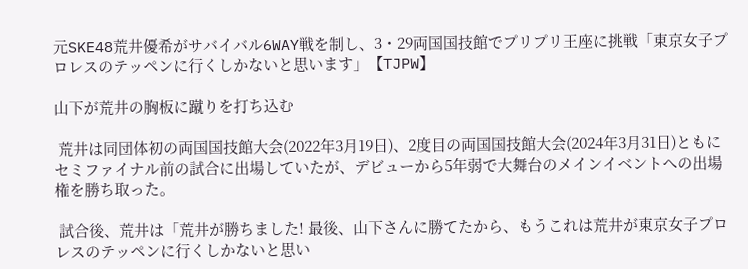元SKE48荒井優希がサバイバル6WAY戦を制し、3・29両国国技館でプリプリ王座に挑戦「東京女子プロレスのテッペンに行くしかないと思います」【TJPW】

山下が荒井の胸板に蹴りを打ち込む

 荒井は同団体初の両国国技館大会(2022年3月19日)、2度目の両国国技館大会(2024年3月31日)ともにセミファイナル前の試合に出場していたが、デビューから5年弱で大舞台のメインイベントへの出場権を勝ち取った。

 試合後、荒井は「荒井が勝ちました! 最後、山下さんに勝てたから、もうこれは荒井が東京女子プロレスのテッペンに行くしかないと思い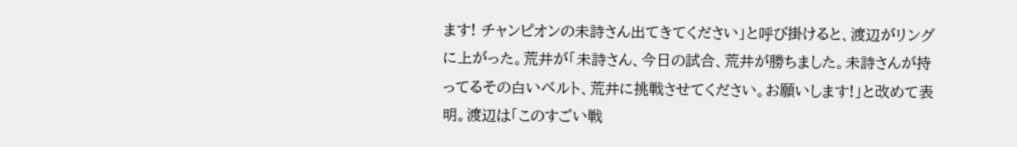ます! チャンピオンの未詩さん出てきてください」と呼び掛けると、渡辺がリングに上がった。荒井が「未詩さん、今日の試合、荒井が勝ちました。未詩さんが持ってるその白いベルト、荒井に挑戦させてください。お願いします!」と改めて表明。渡辺は「このすごい戦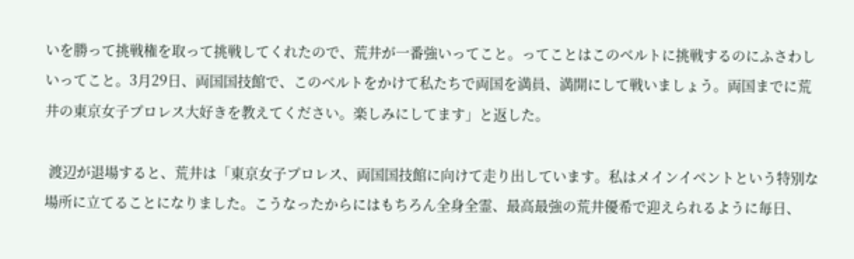いを勝って挑戦権を取って挑戦してくれたので、荒井が一番強いってこと。ってことはこのベルトに挑戦するのにふさわしいってこと。3月29日、両国国技館で、このベルトをかけて私たちで両国を満員、満開にして戦いましょう。両国までに荒井の東京女子プロレス大好きを教えてください。楽しみにしてます」と返した。

 渡辺が退場すると、荒井は「東京女子プロレス、両国国技館に向けて走り出しています。私はメインイベントという特別な場所に立てることになりました。こうなったからにはもちろん全身全霊、最高最強の荒井優希で迎えられるように毎日、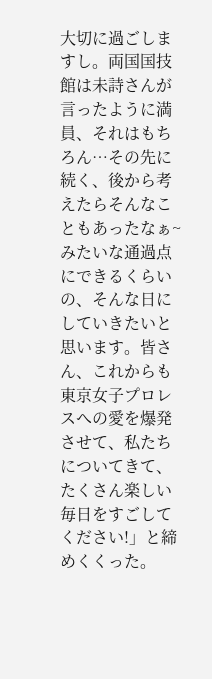大切に過ごしますし。両国国技館は未詩さんが言ったように満員、それはもちろん…その先に続く、後から考えたらそんなこともあったなぁ~みたいな通過点にできるくらいの、そんな日にしていきたいと思います。皆さん、これからも東京女子プロレスへの愛を爆発させて、私たちについてきて、たくさん楽しい毎日をすごしてください!」と締めくくった。